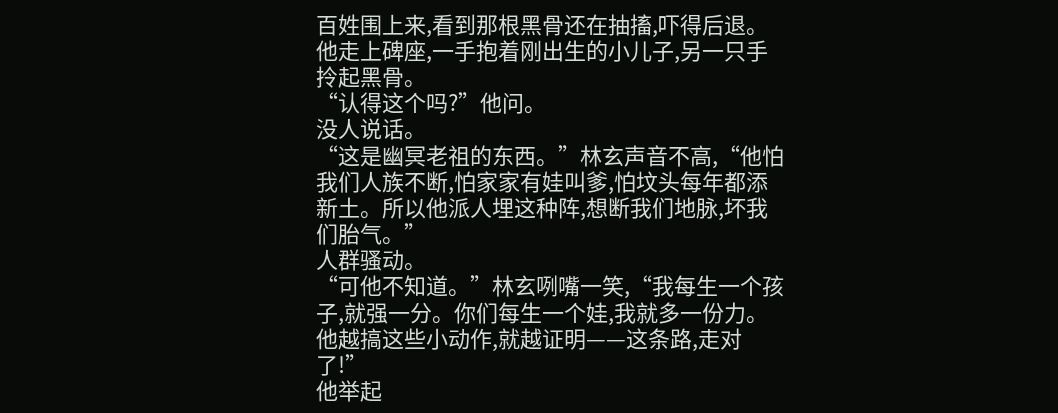百姓围上来,看到那根黑骨还在抽搐,吓得后退。
他走上碑座,一手抱着刚出生的小儿子,另一只手拎起黑骨。
“认得这个吗?”他问。
没人说话。
“这是幽冥老祖的东西。”林玄声音不高,“他怕我们人族不断,怕家家有娃叫爹,怕坟头每年都添新土。所以他派人埋这种阵,想断我们地脉,坏我们胎气。”
人群骚动。
“可他不知道。”林玄咧嘴一笑,“我每生一个孩子,就强一分。你们每生一个娃,我就多一份力。他越搞这些小动作,就越证明——这条路,走对了!”
他举起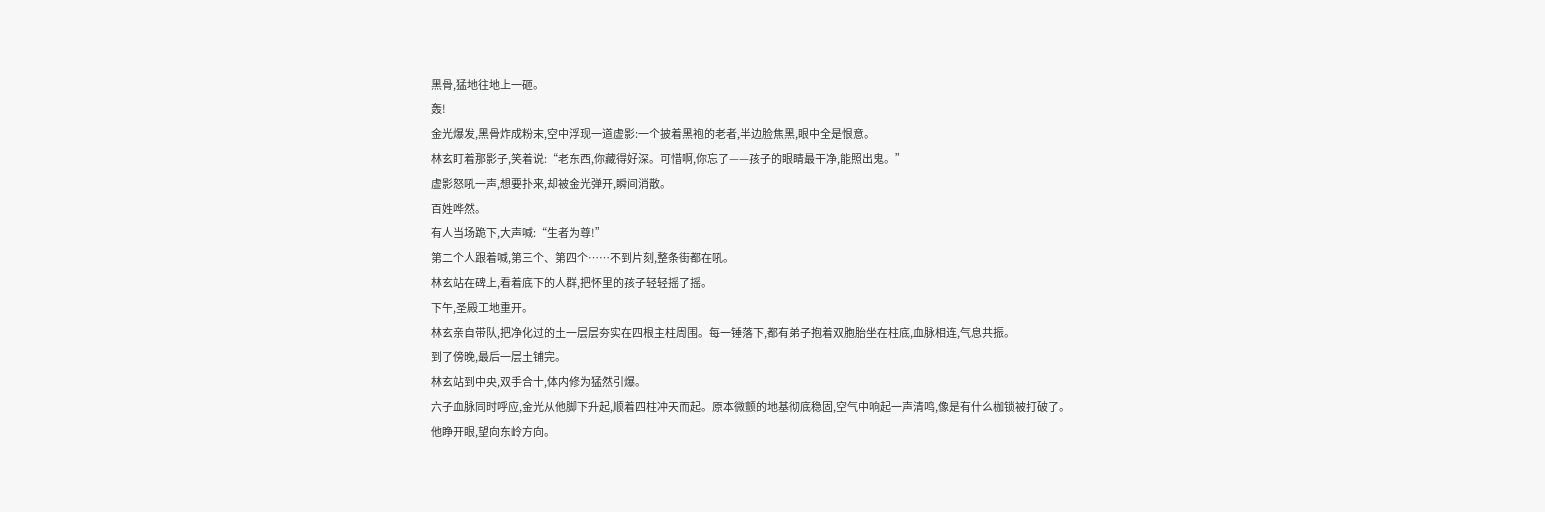黑骨,猛地往地上一砸。
轰!
金光爆发,黑骨炸成粉末,空中浮现一道虚影:一个披着黑袍的老者,半边脸焦黑,眼中全是恨意。
林玄盯着那影子,笑着说:“老东西,你藏得好深。可惜啊,你忘了——孩子的眼睛最干净,能照出鬼。”
虚影怒吼一声,想要扑来,却被金光弹开,瞬间消散。
百姓哗然。
有人当场跪下,大声喊:“生者为尊!”
第二个人跟着喊,第三个、第四个……不到片刻,整条街都在吼。
林玄站在碑上,看着底下的人群,把怀里的孩子轻轻摇了摇。
下午,圣殿工地重开。
林玄亲自带队,把净化过的土一层层夯实在四根主柱周围。每一锤落下,都有弟子抱着双胞胎坐在柱底,血脉相连,气息共振。
到了傍晚,最后一层土铺完。
林玄站到中央,双手合十,体内修为猛然引爆。
六子血脉同时呼应,金光从他脚下升起,顺着四柱冲天而起。原本微颤的地基彻底稳固,空气中响起一声清鸣,像是有什么枷锁被打破了。
他睁开眼,望向东岭方向。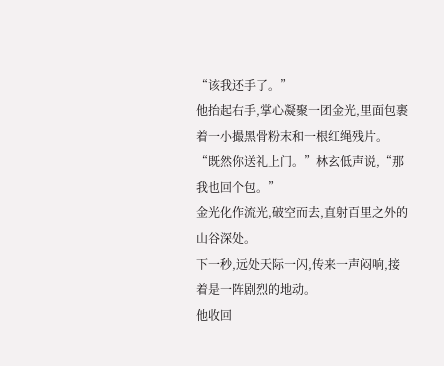“该我还手了。”
他抬起右手,掌心凝聚一团金光,里面包裹着一小撮黑骨粉末和一根红绳残片。
“既然你送礼上门。”林玄低声说,“那我也回个包。”
金光化作流光,破空而去,直射百里之外的山谷深处。
下一秒,远处天际一闪,传来一声闷响,接着是一阵剧烈的地动。
他收回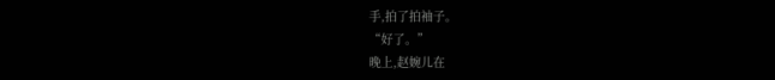手,拍了拍袖子。
“好了。”
晚上,赵婉儿在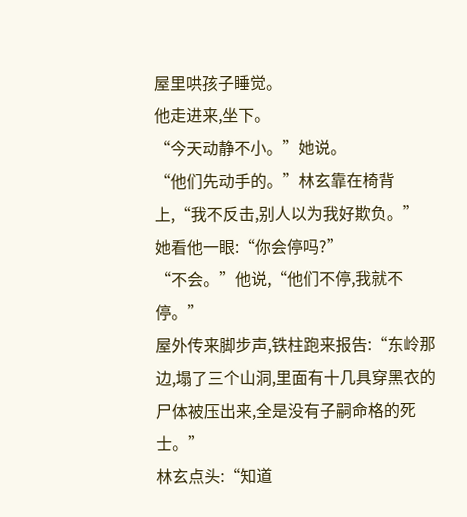屋里哄孩子睡觉。
他走进来,坐下。
“今天动静不小。”她说。
“他们先动手的。”林玄靠在椅背上,“我不反击,别人以为我好欺负。”
她看他一眼:“你会停吗?”
“不会。”他说,“他们不停,我就不停。”
屋外传来脚步声,铁柱跑来报告:“东岭那边,塌了三个山洞,里面有十几具穿黑衣的尸体被压出来,全是没有子嗣命格的死士。”
林玄点头:“知道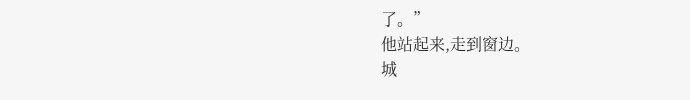了。”
他站起来,走到窗边。
城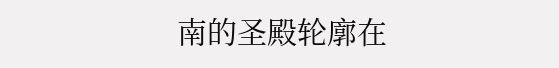南的圣殿轮廓在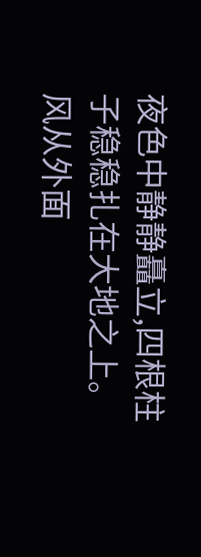夜色中静静矗立,四根柱子稳稳扎在大地之上。
风从外面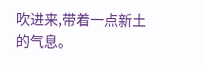吹进来,带着一点新土的气息。